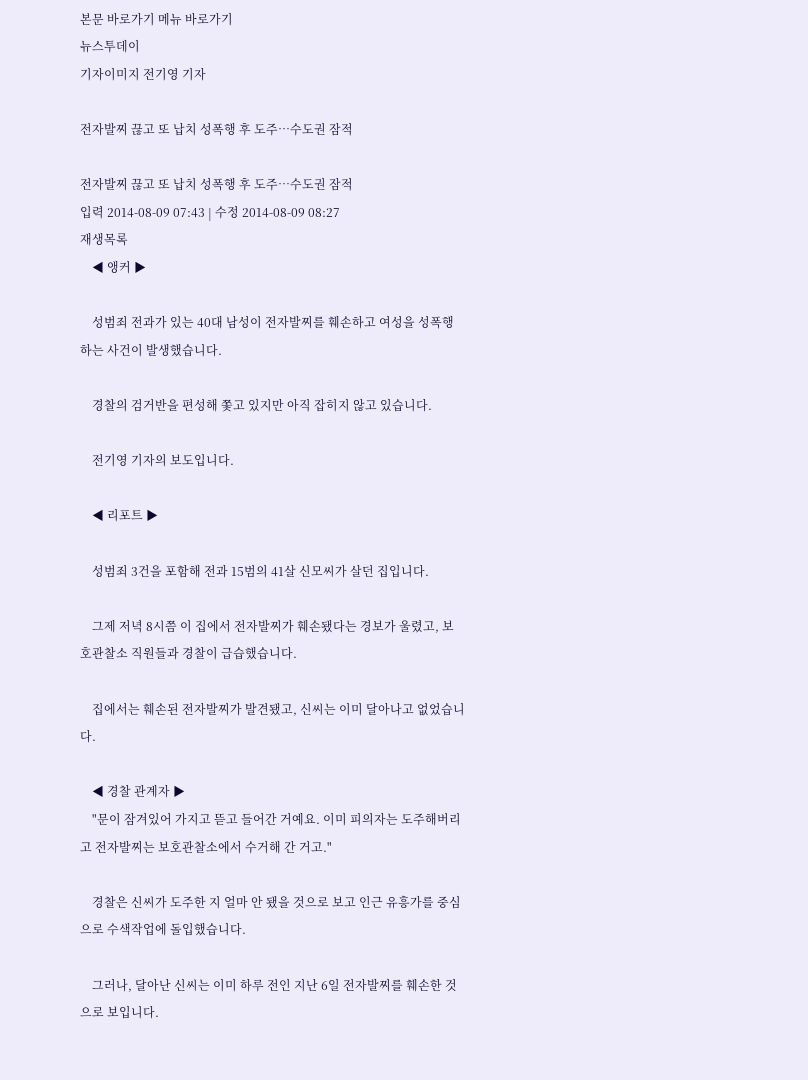본문 바로가기 메뉴 바로가기
뉴스투데이
기자이미지 전기영 기자

전자발찌 끊고 또 납치 성폭행 후 도주…수도권 잠적

전자발찌 끊고 또 납치 성폭행 후 도주…수도권 잠적
입력 2014-08-09 07:43 | 수정 2014-08-09 08:27
재생목록
    ◀ 앵커 ▶

    성범죄 전과가 있는 40대 남성이 전자발찌를 훼손하고 여성을 성폭행하는 사건이 발생했습니다.

    경찰의 검거반을 편성해 쫓고 있지만 아직 잡히지 않고 있습니다.

    전기영 기자의 보도입니다.

    ◀ 리포트 ▶

    성범죄 3건을 포함해 전과 15범의 41살 신모씨가 살던 집입니다.

    그제 저녁 8시쯤 이 집에서 전자발찌가 훼손됐다는 경보가 울렸고, 보호관찰소 직원들과 경찰이 급습했습니다.

    집에서는 훼손된 전자발찌가 발견됐고, 신씨는 이미 달아나고 없었습니다.

    ◀ 경찰 관계자 ▶
    "문이 잠겨있어 가지고 뜯고 들어간 거예요. 이미 피의자는 도주해버리고 전자발찌는 보호관찰소에서 수거해 간 거고."

    경찰은 신씨가 도주한 지 얼마 안 됐을 것으로 보고 인근 유흥가를 중심으로 수색작업에 돌입했습니다.

    그러나, 달아난 신씨는 이미 하루 전인 지난 6일 전자발찌를 훼손한 것으로 보입니다.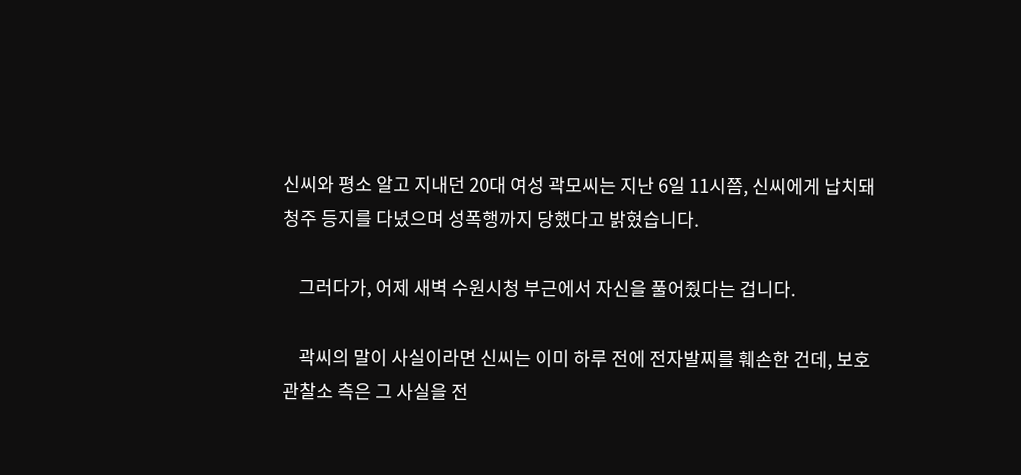신씨와 평소 알고 지내던 20대 여성 곽모씨는 지난 6일 11시쯤, 신씨에게 납치돼 청주 등지를 다녔으며 성폭행까지 당했다고 밝혔습니다.

    그러다가, 어제 새벽 수원시청 부근에서 자신을 풀어줬다는 겁니다.

    곽씨의 말이 사실이라면 신씨는 이미 하루 전에 전자발찌를 훼손한 건데, 보호관찰소 측은 그 사실을 전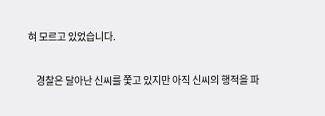혀 모르고 있었습니다.

    경찰은 달아난 신씨를 쫓고 있지만 아직 신씨의 행적을 파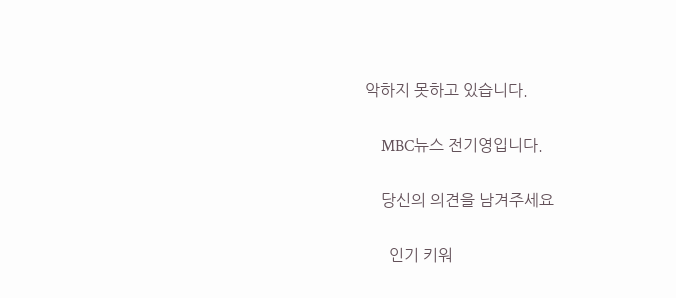악하지 못하고 있습니다.

    MBC뉴스 전기영입니다.

    당신의 의견을 남겨주세요

      인기 키워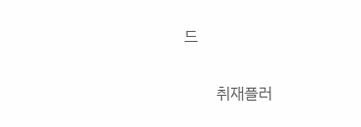드

        취재플러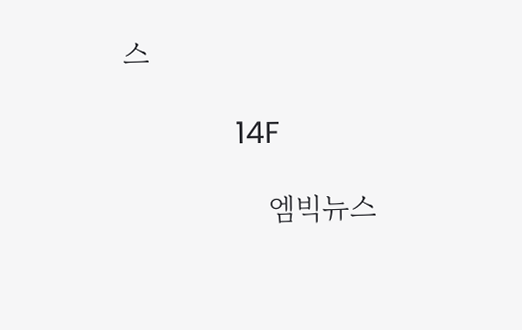스

              14F

                엠빅뉴스